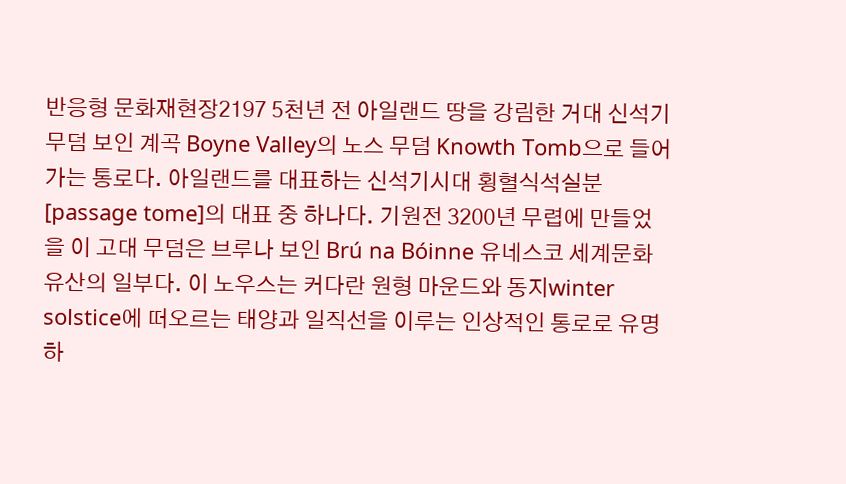반응형 문화재현장2197 5천년 전 아일랜드 땅을 강림한 거대 신석기 무덤 보인 계곡 Boyne Valley의 노스 무덤 Knowth Tomb으로 들어가는 통로다. 아일랜드를 대표하는 신석기시대 횡혈식석실분[passage tome]의 대표 중 하나다. 기원전 3200년 무렵에 만들었을 이 고대 무덤은 브루나 보인 Brú na Bóinne 유네스코 세계문화유산의 일부다. 이 노우스는 커다란 원형 마운드와 동지winter solstice에 떠오르는 태양과 일직선을 이루는 인상적인 통로로 유명하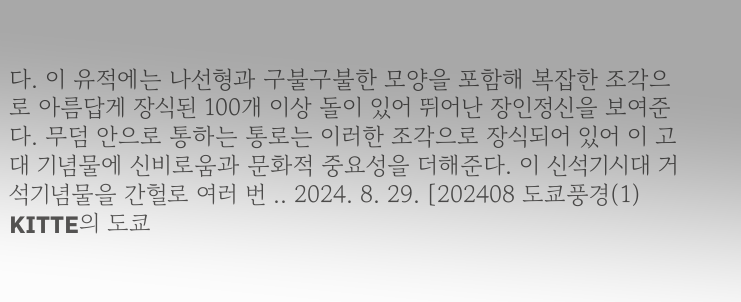다. 이 유적에는 나선형과 구불구불한 모양을 포함해 복잡한 조각으로 아름답게 장식된 100개 이상 돌이 있어 뛰어난 장인정신을 보여준다. 무덤 안으로 통하는 통로는 이러한 조각으로 장식되어 있어 이 고대 기념물에 신비로움과 문화적 중요성을 더해준다. 이 신석기시대 거석기념물을 간헐로 여러 번 .. 2024. 8. 29. [202408 도쿄풍경(1) KITTE의 도쿄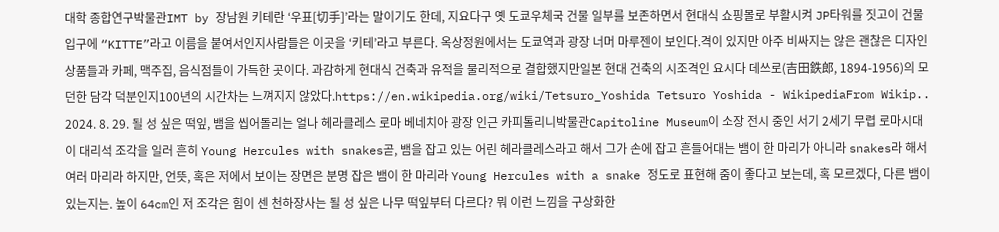대학 종합연구박물관IMT by 장남원 키테란 ‘우표[切手]’라는 말이기도 한데, 지요다구 옛 도쿄우체국 건물 일부를 보존하면서 현대식 쇼핑몰로 부활시켜 JP타워를 짓고이 건물 입구에 “KITTE”라고 이름을 붙여서인지사람들은 이곳을 ‘키테’라고 부른다. 옥상정원에서는 도쿄역과 광장 너머 마루젠이 보인다.격이 있지만 아주 비싸지는 않은 괜찮은 디자인 상품들과 카페, 맥주집, 음식점들이 가득한 곳이다. 과감하게 현대식 건축과 유적을 물리적으로 결합했지만일본 현대 건축의 시조격인 요시다 데쓰로(吉田鉄郎, 1894-1956)의 모던한 담각 덕분인지100년의 시간차는 느껴지지 않았다.https://en.wikipedia.org/wiki/Tetsuro_Yoshida Tetsuro Yoshida - WikipediaFrom Wikip.. 2024. 8. 29. 될 성 싶은 떡잎, 뱀을 씹어돌리는 얼나 헤라클레스 로마 베네치아 광장 인근 카피톨리니박물관Capitoline Museum이 소장 전시 중인 서기 2세기 무렵 로마시대 이 대리석 조각을 일러 흔히 Young Hercules with snakes곧, 뱀을 잡고 있는 어린 헤라클레스라고 해서 그가 손에 잡고 흔들어대는 뱀이 한 마리가 아니라 snakes라 해서 여러 마리라 하지만, 언뜻, 혹은 저에서 보이는 장면은 분명 잡은 뱀이 한 마리라 Young Hercules with a snake 정도로 표현해 줌이 좋다고 보는데, 혹 모르겠다, 다른 뱀이 있는지는. 높이 64cm인 저 조각은 힘이 센 천하장사는 될 성 싶은 나무 떡잎부터 다르다? 뭐 이런 느낌을 구상화한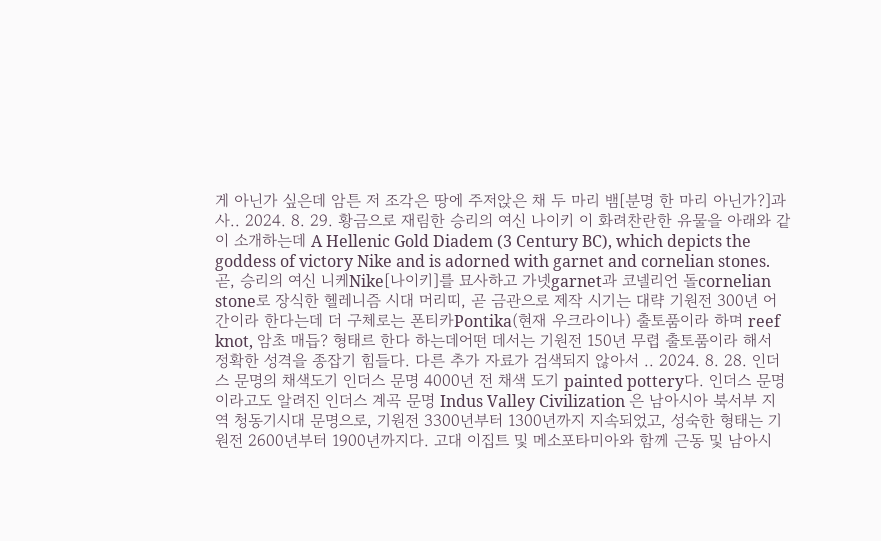게 아닌가 싶은데 암튼 저 조각은 땅에 주저앉은 채 두 마리 뱀[분명 한 마리 아닌가?]과 사.. 2024. 8. 29. 황금으로 재림한 승리의 여신 나이키 이 화려찬란한 유물을 아래와 같이 소개하는데 A Hellenic Gold Diadem (3 Century BC), which depicts the goddess of victory Nike and is adorned with garnet and cornelian stones. 곧, 승리의 여신 니케Nike[나이키]를 묘사하고 가넷garnet과 코넬리언 돌cornelian stone로 장식한 헬레니즘 시대 머리띠, 곧 금관으로 제작 시기는 대략 기원전 300년 어간이라 한다는데 더 구체로는 폰티카Pontika(현재 우크라이나) 출토품이라 하며 reef knot, 암초 매듭? 형태르 한다 하는데어떤 데서는 기원전 150년 무렵 출토품이라 해서 정확한 성격을 종잡기 힘들다. 다른 추가 자료가 검색되지 않아서 .. 2024. 8. 28. 인더스 문명의 채색도기 인더스 문명 4000년 전 채색 도기 painted pottery다. 인더스 문명이라고도 알려진 인더스 계곡 문명 Indus Valley Civilization 은 남아시아 북서부 지역 청동기시대 문명으로, 기원전 3300년부터 1300년까지 지속되었고, 성숙한 형태는 기원전 2600년부터 1900년까지다. 고대 이집트 및 메소포타미아와 함께 근동 및 남아시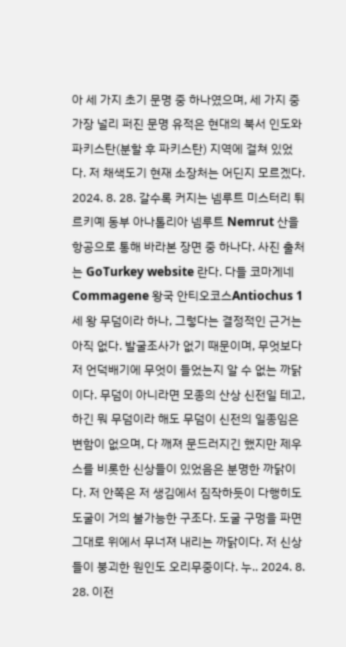아 세 가지 초기 문명 중 하나였으며, 세 가지 중 가장 널리 퍼진 문명 유적은 현대의 북서 인도와 파키스탄(분할 후 파키스탄) 지역에 걸쳐 있었다. 저 채색도기 현재 소장처는 어딘지 모르겠다. 2024. 8. 28. 갈수록 커지는 넴루트 미스터리 튀르키예 동부 아나톨리아 넴루트 Nemrut 산을 항공으로 통해 바라본 장면 중 하나다. 사진 출처는 GoTurkey website 란다. 다들 코마게네Commagene 왕국 안티오코스Antiochus 1세 왕 무덤이라 하나, 그렇다는 결정적인 근거는 아직 없다. 발굴조사가 없기 때문이며, 무엇보다 저 언덕배기에 무엇이 들었는지 알 수 없는 까닭이다. 무덤이 아니라면 모종의 산상 신전일 테고, 하긴 뭐 무덤이라 해도 무덤이 신전의 일종임은 변함이 없으며, 다 깨져 문드러지긴 했지만 제우스를 비롯한 신상들이 있었음은 분명한 까닭이다. 저 안쪽은 저 생김에서 짐작하듯이 다행히도 도굴이 거의 불가능한 구조다. 도굴 구멍을 파면 그대로 위에서 무너져 내리는 까닭이다. 저 신상들이 붕괴한 원인도 오리무중이다. 누.. 2024. 8. 28. 이전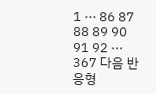1 ··· 86 87 88 89 90 91 92 ··· 367 다음 반응형